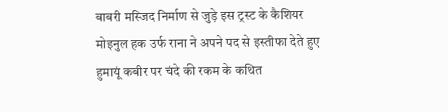बाबरी मस्जिद निर्माण से जुड़े इस ट्रस्ट के कैशियर मोइनुल हक उर्फ राना ने अपने पद से इस्तीफा देते हुए हुमायूं कबीर पर चंदे की रकम के कथित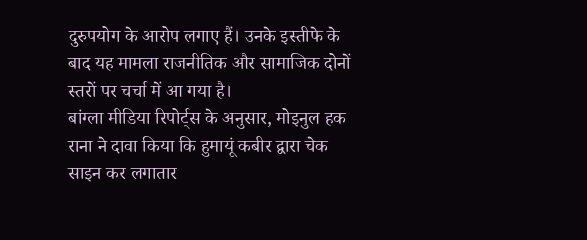दुरुपयोग के आरोप लगाए हैं। उनके इस्तीफे के बाद यह मामला राजनीतिक और सामाजिक दोनों स्तरों पर चर्चा में आ गया है।
बांग्ला मीडिया रिपोर्ट्स के अनुसार, मोइनुल हक राना ने दावा किया कि हुमायूं कबीर द्वारा चेक साइन कर लगातार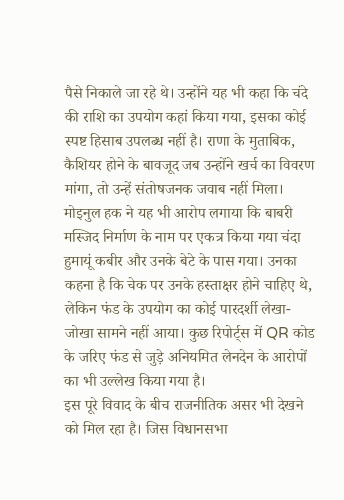पैसे निकाले जा रहे थे। उन्होंने यह भी कहा कि चंदे की राशि का उपयोग कहां किया गया, इसका कोई स्पष्ट हिसाब उपलब्ध नहीं है। राणा के मुताबिक, कैशियर होने के बावजूद जब उन्होंने खर्च का विवरण मांगा, तो उन्हें संतोषजनक जवाब नहीं मिला।
मोइनुल हक ने यह भी आरोप लगाया कि बाबरी मस्जिद निर्माण के नाम पर एकत्र किया गया चंदा हुमायूं कबीर और उनके बेटे के पास गया। उनका कहना है कि चेक पर उनके हस्ताक्षर होने चाहिए थे, लेकिन फंड के उपयोग का कोई पारदर्शी लेखा-जोखा सामने नहीं आया। कुछ रिपोर्ट्स में QR कोड के जरिए फंड से जुड़े अनियमित लेनदेन के आरोपों का भी उल्लेख किया गया है।
इस पूरे विवाद के बीच राजनीतिक असर भी देखने को मिल रहा है। जिस विधानसभा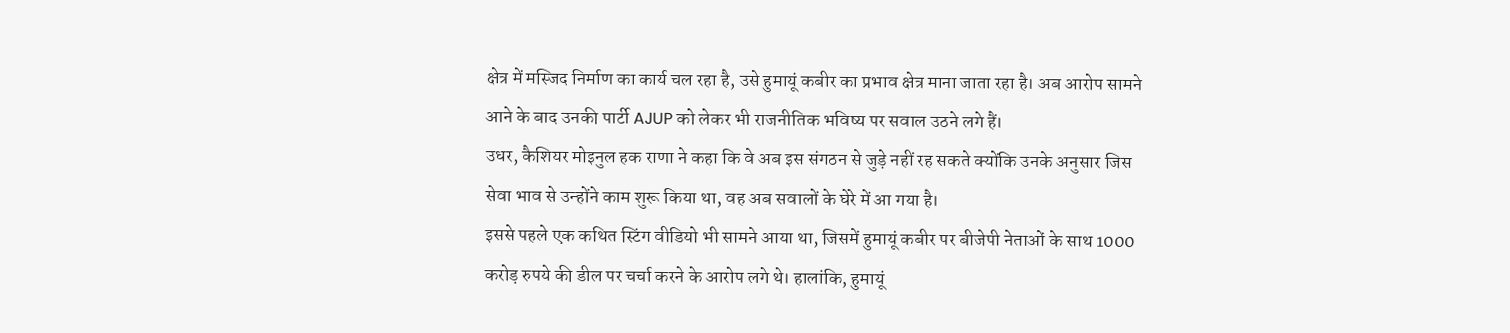क्षेत्र में मस्जिद निर्माण का कार्य चल रहा है, उसे हुमायूं कबीर का प्रभाव क्षेत्र माना जाता रहा है। अब आरोप सामने आने के बाद उनकी पार्टी AJUP को लेकर भी राजनीतिक भविष्य पर सवाल उठने लगे हैं।
उधर, कैशियर मोइनुल हक राणा ने कहा कि वे अब इस संगठन से जुड़े नहीं रह सकते क्योंकि उनके अनुसार जिस सेवा भाव से उन्होंने काम शुरू किया था, वह अब सवालों के घेरे में आ गया है।
इससे पहले एक कथित स्टिंग वीडियो भी सामने आया था, जिसमें हुमायूं कबीर पर बीजेपी नेताओं के साथ 1000 करोड़ रुपये की डील पर चर्चा करने के आरोप लगे थे। हालांकि, हुमायूं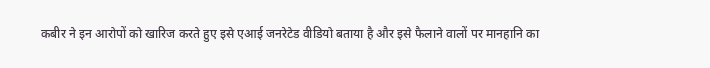कबीर ने इन आरोपों को खारिज करते हुए इसे एआई जनरेटेड वीडियो बताया है और इसे फैलाने वालों पर मानहानि का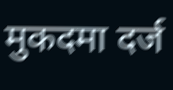मुकदमा दर्ज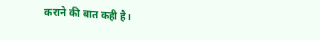कराने की बात कही है।